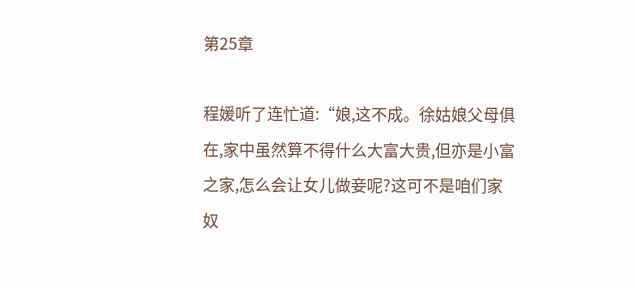第25章

程媛听了连忙道:“娘,这不成。徐姑娘父母俱在,家中虽然算不得什么大富大贵,但亦是小富之家,怎么会让女儿做妾呢?这可不是咱们家奴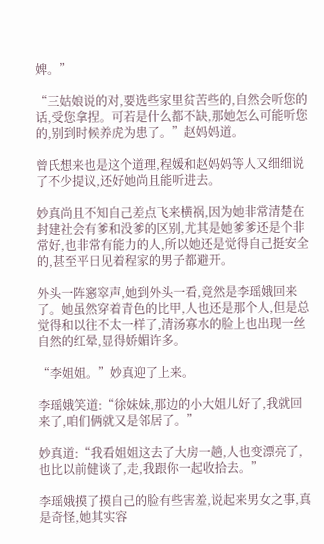婢。”

“三姑娘说的对,要选些家里贫苦些的,自然会听您的话,受您拿捏。可若是什么都不缺,那她怎么可能听您的,别到时候养虎为患了。”赵妈妈道。

曾氏想来也是这个道理,程媛和赵妈妈等人又细细说了不少提议,还好她尚且能听进去。

妙真尚且不知自己差点飞来横祸,因为她非常清楚在封建社会有爹和没爹的区别,尤其是她爹爹还是个非常好,也非常有能力的人,所以她还是觉得自己挺安全的,甚至平日见着程家的男子都避开。

外头一阵窸窣声,她到外头一看,竟然是李瑶娥回来了。她虽然穿着青色的比甲,人也还是那个人,但是总觉得和以往不太一样了,清汤寡水的脸上也出现一丝自然的红晕,显得娇媚许多。

“李姐姐。”妙真迎了上来。

李瑶娥笑道:“徐妹妹,那边的小大姐儿好了,我就回来了,咱们俩就又是邻居了。”

妙真道:“我看姐姐这去了大房一趟,人也变漂亮了,也比以前健谈了,走,我跟你一起收拾去。”

李瑶娥摸了摸自己的脸有些害羞,说起来男女之事,真是奇怪,她其实容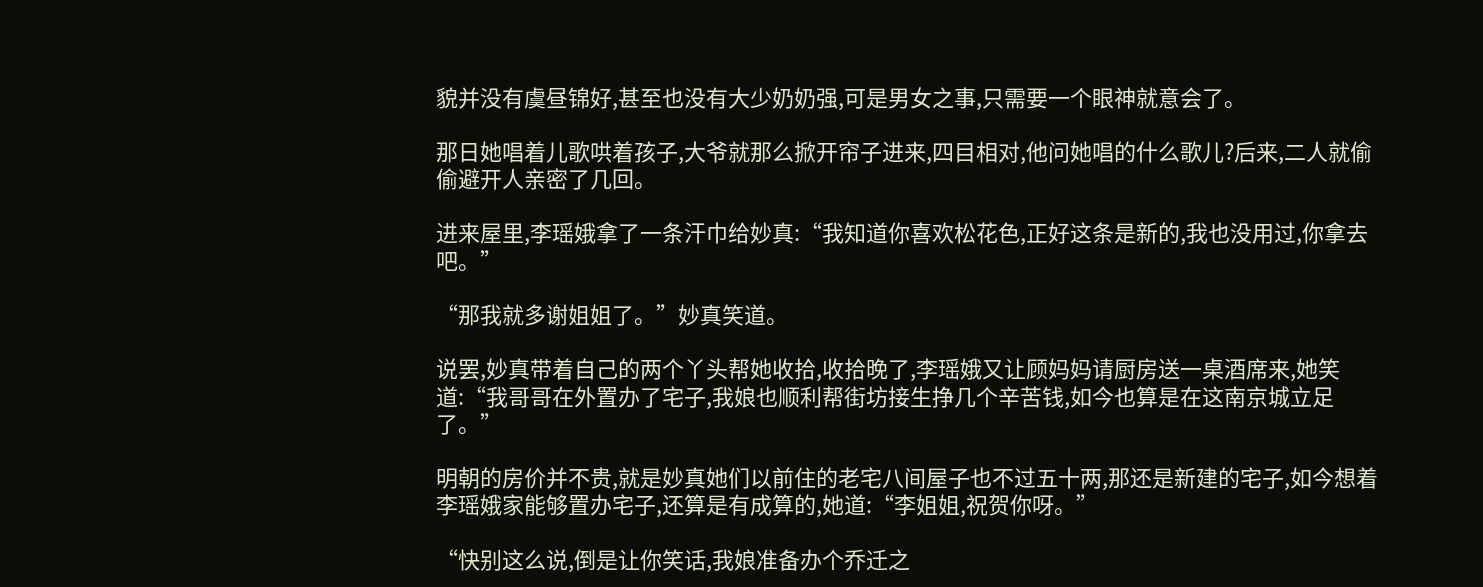貌并没有虞昼锦好,甚至也没有大少奶奶强,可是男女之事,只需要一个眼神就意会了。

那日她唱着儿歌哄着孩子,大爷就那么掀开帘子进来,四目相对,他问她唱的什么歌儿?后来,二人就偷偷避开人亲密了几回。

进来屋里,李瑶娥拿了一条汗巾给妙真:“我知道你喜欢松花色,正好这条是新的,我也没用过,你拿去吧。”

“那我就多谢姐姐了。”妙真笑道。

说罢,妙真带着自己的两个丫头帮她收拾,收拾晚了,李瑶娥又让顾妈妈请厨房送一桌酒席来,她笑道:“我哥哥在外置办了宅子,我娘也顺利帮街坊接生挣几个辛苦钱,如今也算是在这南京城立足了。”

明朝的房价并不贵,就是妙真她们以前住的老宅八间屋子也不过五十两,那还是新建的宅子,如今想着李瑶娥家能够置办宅子,还算是有成算的,她道:“李姐姐,祝贺你呀。”

“快别这么说,倒是让你笑话,我娘准备办个乔迁之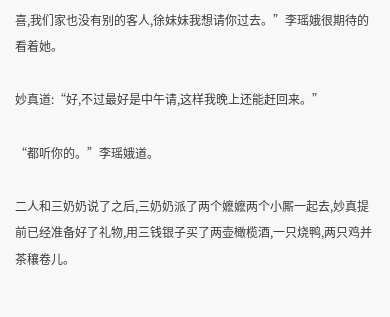喜,我们家也没有别的客人,徐妹妹我想请你过去。”李瑶娥很期待的看着她。

妙真道:“好,不过最好是中午请,这样我晚上还能赶回来。”

“都听你的。”李瑶娥道。

二人和三奶奶说了之后,三奶奶派了两个嬷嬷两个小厮一起去,妙真提前已经准备好了礼物,用三钱银子买了两壶橄榄酒,一只烧鸭,两只鸡并茶穰卷儿。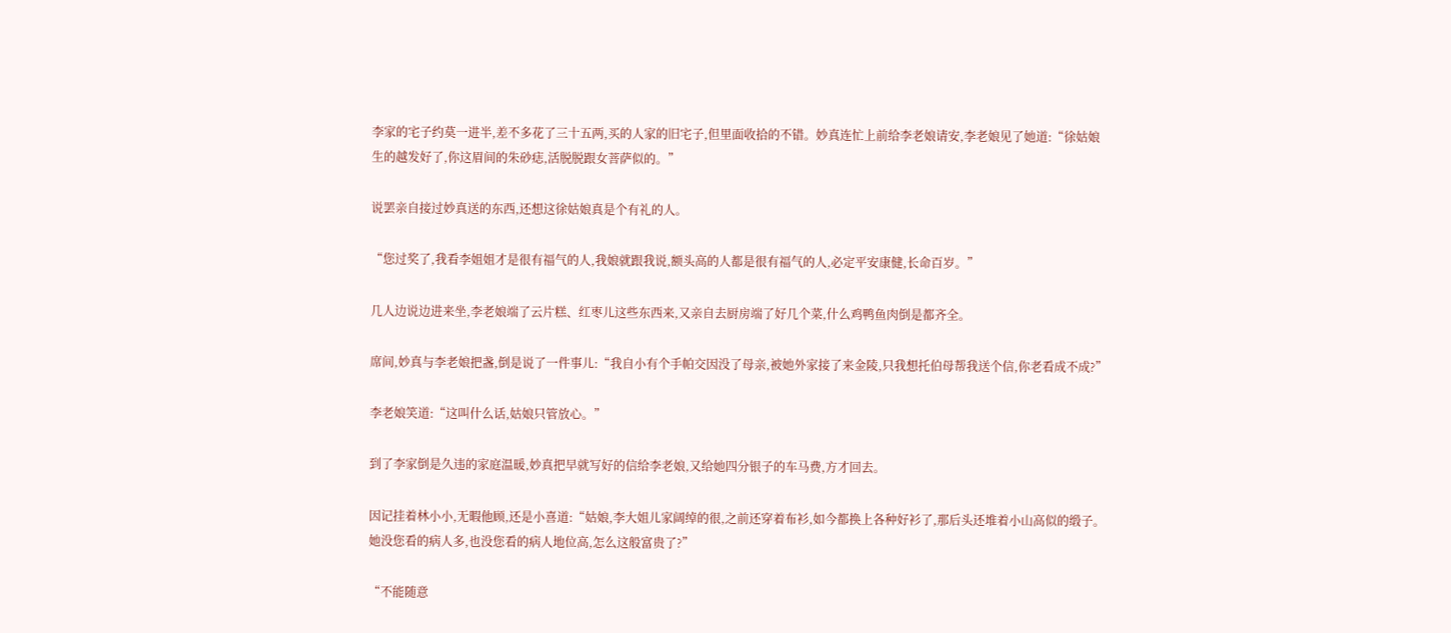李家的宅子约莫一进半,差不多花了三十五两,买的人家的旧宅子,但里面收拾的不错。妙真连忙上前给李老娘请安,李老娘见了她道:“徐姑娘生的越发好了,你这眉间的朱砂痣,活脱脱跟女菩萨似的。”

说罢亲自接过妙真送的东西,还想这徐姑娘真是个有礼的人。

“您过奖了,我看李姐姐才是很有福气的人,我娘就跟我说,额头高的人都是很有福气的人,必定平安康健,长命百岁。”

几人边说边进来坐,李老娘端了云片糕、红枣儿这些东西来,又亲自去厨房端了好几个菜,什么鸡鸭鱼肉倒是都齐全。

席间,妙真与李老娘把盏,倒是说了一件事儿:“我自小有个手帕交因没了母亲,被她外家接了来金陵,只我想托伯母帮我送个信,你老看成不成?”

李老娘笑道:“这叫什么话,姑娘只管放心。”

到了李家倒是久违的家庭温暖,妙真把早就写好的信给李老娘,又给她四分银子的车马费,方才回去。

因记挂着林小小,无暇他顾,还是小喜道:“姑娘,李大姐儿家阔绰的很,之前还穿着布衫,如今都换上各种好衫了,那后头还堆着小山高似的缎子。她没您看的病人多,也没您看的病人地位高,怎么这般富贵了?”

“不能随意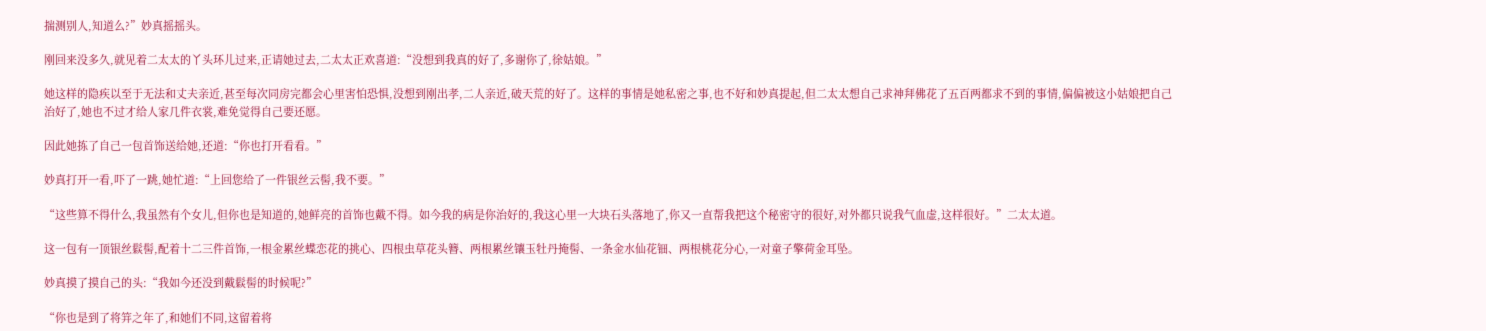揣测别人,知道么?”妙真摇摇头。

刚回来没多久,就见着二太太的丫头环儿过来,正请她过去,二太太正欢喜道:“没想到我真的好了,多谢你了,徐姑娘。”

她这样的隐疾以至于无法和丈夫亲近,甚至每次同房完都会心里害怕恐惧,没想到刚出孝,二人亲近,破天荒的好了。这样的事情是她私密之事,也不好和妙真提起,但二太太想自己求神拜佛花了五百两都求不到的事情,偏偏被这小姑娘把自己治好了,她也不过才给人家几件衣裳,难免觉得自己要还愿。

因此她拣了自己一包首饰送给她,还道:“你也打开看看。”

妙真打开一看,吓了一跳,她忙道:“上回您给了一件银丝云髻,我不要。”

“这些算不得什么,我虽然有个女儿,但你也是知道的,她鲜亮的首饰也戴不得。如今我的病是你治好的,我这心里一大块石头落地了,你又一直帮我把这个秘密守的很好,对外都只说我气血虚,这样很好。”二太太道。

这一包有一顶银丝鬏髻,配着十二三件首饰,一根金累丝蝶恋花的挑心、四根虫草花头簪、两根累丝镶玉牡丹掩髻、一条金水仙花钿、两根桃花分心,一对童子擎荷金耳坠。

妙真摸了摸自己的头:“我如今还没到戴鬏髻的时候呢?”

“你也是到了将笄之年了,和她们不同,这留着将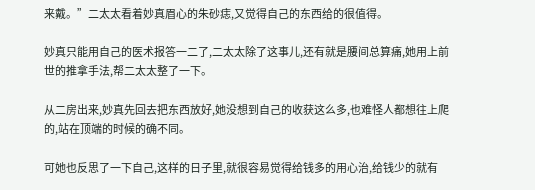来戴。”二太太看着妙真眉心的朱砂痣,又觉得自己的东西给的很值得。

妙真只能用自己的医术报答一二了,二太太除了这事儿,还有就是腰间总算痛,她用上前世的推拿手法,帮二太太整了一下。

从二房出来,妙真先回去把东西放好,她没想到自己的收获这么多,也难怪人都想往上爬的,站在顶端的时候的确不同。

可她也反思了一下自己,这样的日子里,就很容易觉得给钱多的用心治,给钱少的就有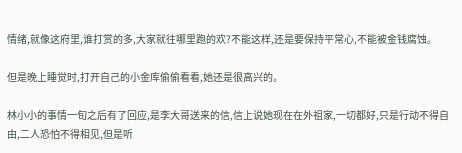情绪,就像这府里,谁打赏的多,大家就往哪里跑的欢?不能这样,还是要保持平常心,不能被金钱腐蚀。

但是晚上睡觉时,打开自己的小金库偷偷看看,她还是很高兴的。

林小小的事情一旬之后有了回应,是李大哥送来的信,信上说她现在在外祖家,一切都好,只是行动不得自由,二人恐怕不得相见,但是听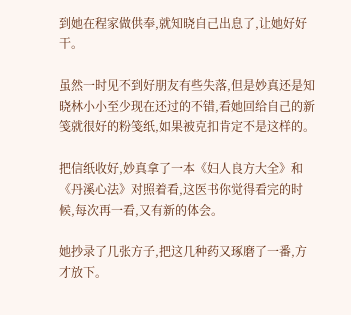到她在程家做供奉,就知晓自己出息了,让她好好干。

虽然一时见不到好朋友有些失落,但是妙真还是知晓林小小至少现在还过的不错,看她回给自己的新笺就很好的粉笺纸,如果被克扣肯定不是这样的。

把信纸收好,妙真拿了一本《妇人良方大全》和《丹溪心法》对照着看,这医书你觉得看完的时候,每次再一看,又有新的体会。

她抄录了几张方子,把这几种药又琢磨了一番,方才放下。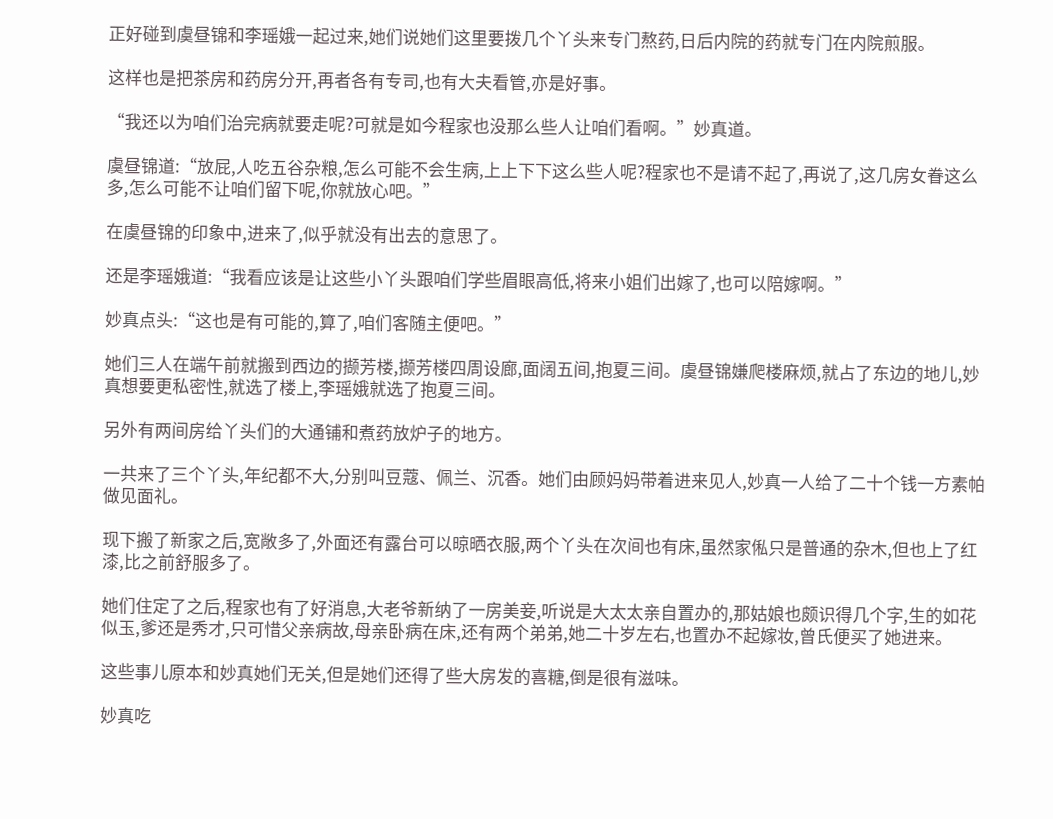正好碰到虞昼锦和李瑶娥一起过来,她们说她们这里要拨几个丫头来专门熬药,日后内院的药就专门在内院煎服。

这样也是把茶房和药房分开,再者各有专司,也有大夫看管,亦是好事。

“我还以为咱们治完病就要走呢?可就是如今程家也没那么些人让咱们看啊。”妙真道。

虞昼锦道:“放屁,人吃五谷杂粮,怎么可能不会生病,上上下下这么些人呢?程家也不是请不起了,再说了,这几房女眷这么多,怎么可能不让咱们留下呢,你就放心吧。”

在虞昼锦的印象中,进来了,似乎就没有出去的意思了。

还是李瑶娥道:“我看应该是让这些小丫头跟咱们学些眉眼高低,将来小姐们出嫁了,也可以陪嫁啊。”

妙真点头:“这也是有可能的,算了,咱们客随主便吧。”

她们三人在端午前就搬到西边的撷芳楼,撷芳楼四周设廊,面阔五间,抱夏三间。虞昼锦嫌爬楼麻烦,就占了东边的地儿,妙真想要更私密性,就选了楼上,李瑶娥就选了抱夏三间。

另外有两间房给丫头们的大通铺和煮药放炉子的地方。

一共来了三个丫头,年纪都不大,分别叫豆蔻、佩兰、沉香。她们由顾妈妈带着进来见人,妙真一人给了二十个钱一方素帕做见面礼。

现下搬了新家之后,宽敞多了,外面还有露台可以晾晒衣服,两个丫头在次间也有床,虽然家俬只是普通的杂木,但也上了红漆,比之前舒服多了。

她们住定了之后,程家也有了好消息,大老爷新纳了一房美妾,听说是大太太亲自置办的,那姑娘也颇识得几个字,生的如花似玉,爹还是秀才,只可惜父亲病故,母亲卧病在床,还有两个弟弟,她二十岁左右,也置办不起嫁妆,曾氏便买了她进来。

这些事儿原本和妙真她们无关,但是她们还得了些大房发的喜糖,倒是很有滋味。

妙真吃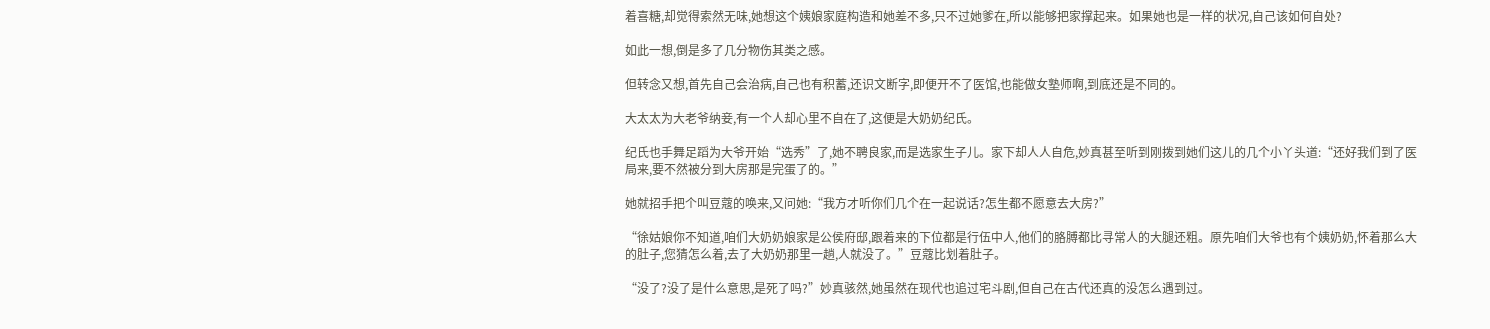着喜糖,却觉得索然无味,她想这个姨娘家庭构造和她差不多,只不过她爹在,所以能够把家撑起来。如果她也是一样的状况,自己该如何自处?

如此一想,倒是多了几分物伤其类之感。

但转念又想,首先自己会治病,自己也有积蓄,还识文断字,即便开不了医馆,也能做女塾师啊,到底还是不同的。

大太太为大老爷纳妾,有一个人却心里不自在了,这便是大奶奶纪氏。

纪氏也手舞足蹈为大爷开始“选秀”了,她不聘良家,而是选家生子儿。家下却人人自危,妙真甚至听到刚拨到她们这儿的几个小丫头道:“还好我们到了医局来,要不然被分到大房那是完蛋了的。”

她就招手把个叫豆蔻的唤来,又问她:“我方才听你们几个在一起说话?怎生都不愿意去大房?”

“徐姑娘你不知道,咱们大奶奶娘家是公侯府邸,跟着来的下位都是行伍中人,他们的胳膊都比寻常人的大腿还粗。原先咱们大爷也有个姨奶奶,怀着那么大的肚子,您猜怎么着,去了大奶奶那里一趟,人就没了。”豆蔻比划着肚子。

“没了?没了是什么意思,是死了吗?”妙真骇然,她虽然在现代也追过宅斗剧,但自己在古代还真的没怎么遇到过。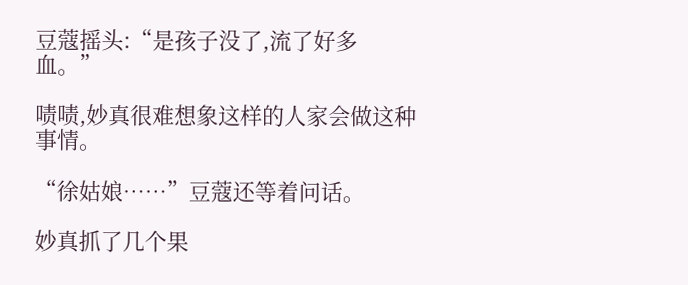豆蔻摇头:“是孩子没了,流了好多血。”

啧啧,妙真很难想象这样的人家会做这种事情。

“徐姑娘……”豆蔻还等着问话。

妙真抓了几个果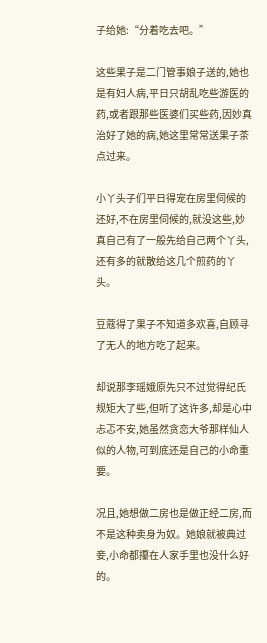子给她:“分着吃去吧。”

这些果子是二门管事娘子送的,她也是有妇人病,平日只胡乱吃些游医的药,或者跟那些医婆们买些药,因妙真治好了她的病,她这里常常送果子茶点过来。

小丫头子们平日得宠在房里伺候的还好,不在房里伺候的,就没这些,妙真自己有了一般先给自己两个丫头,还有多的就散给这几个煎药的丫头。

豆蔻得了果子不知道多欢喜,自顾寻了无人的地方吃了起来。

却说那李瑶娥原先只不过觉得纪氏规矩大了些,但听了这许多,却是心中忐忑不安,她虽然贪恋大爷那样仙人似的人物,可到底还是自己的小命重要。

况且,她想做二房也是做正经二房,而不是这种卖身为奴。她娘就被典过妾,小命都攥在人家手里也没什么好的。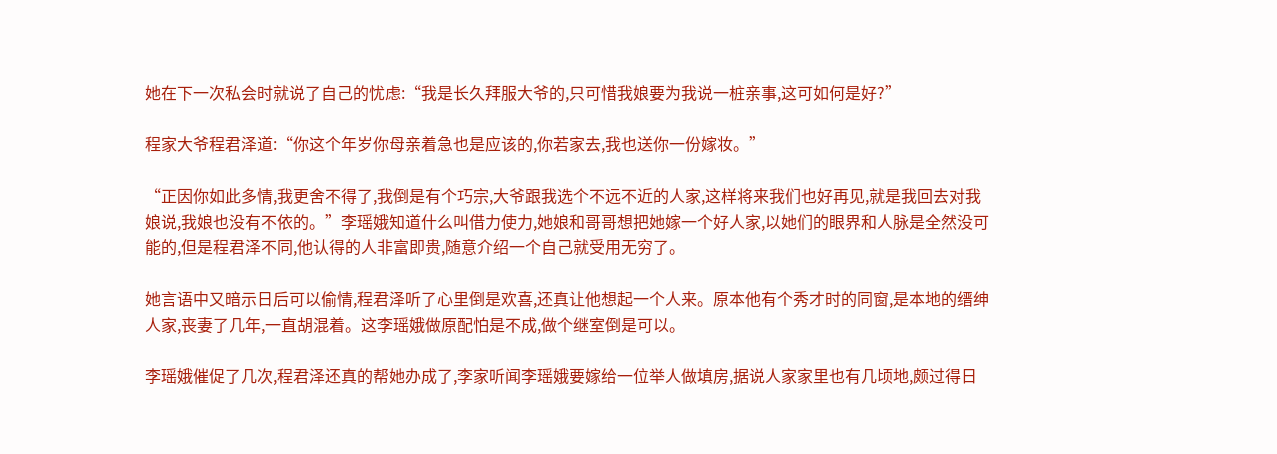她在下一次私会时就说了自己的忧虑:“我是长久拜服大爷的,只可惜我娘要为我说一桩亲事,这可如何是好?”

程家大爷程君泽道:“你这个年岁你母亲着急也是应该的,你若家去,我也送你一份嫁妆。”

“正因你如此多情,我更舍不得了,我倒是有个巧宗,大爷跟我选个不远不近的人家,这样将来我们也好再见,就是我回去对我娘说,我娘也没有不依的。”李瑶娥知道什么叫借力使力,她娘和哥哥想把她嫁一个好人家,以她们的眼界和人脉是全然没可能的,但是程君泽不同,他认得的人非富即贵,随意介绍一个自己就受用无穷了。

她言语中又暗示日后可以偷情,程君泽听了心里倒是欢喜,还真让他想起一个人来。原本他有个秀才时的同窗,是本地的缙绅人家,丧妻了几年,一直胡混着。这李瑶娥做原配怕是不成,做个继室倒是可以。

李瑶娥催促了几次,程君泽还真的帮她办成了,李家听闻李瑶娥要嫁给一位举人做填房,据说人家家里也有几顷地,颇过得日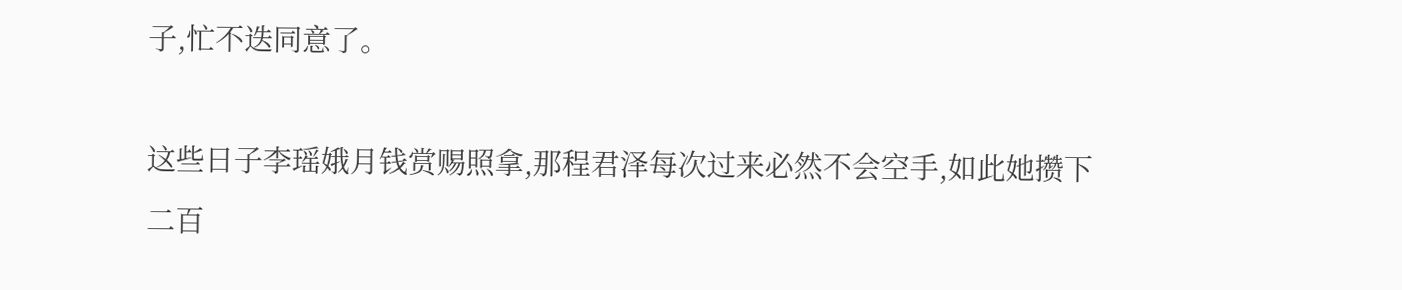子,忙不迭同意了。

这些日子李瑶娥月钱赏赐照拿,那程君泽每次过来必然不会空手,如此她攒下二百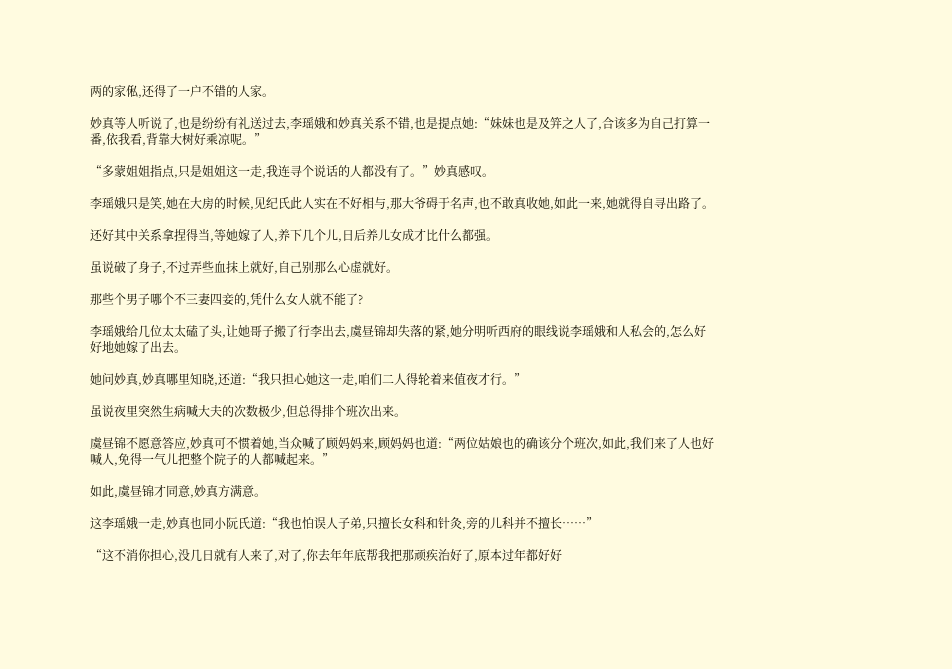两的家俬,还得了一户不错的人家。

妙真等人听说了,也是纷纷有礼送过去,李瑶娥和妙真关系不错,也是提点她:“妹妹也是及笄之人了,合该多为自己打算一番,依我看,背靠大树好乘凉呢。”

“多蒙姐姐指点,只是姐姐这一走,我连寻个说话的人都没有了。”妙真感叹。

李瑶娥只是笑,她在大房的时候,见纪氏此人实在不好相与,那大爷碍于名声,也不敢真收她,如此一来,她就得自寻出路了。

还好其中关系拿捏得当,等她嫁了人,养下几个儿,日后养儿女成才比什么都强。

虽说破了身子,不过弄些血抹上就好,自己别那么心虚就好。

那些个男子哪个不三妻四妾的,凭什么女人就不能了?

李瑶娥给几位太太磕了头,让她哥子搬了行李出去,虞昼锦却失落的紧,她分明听西府的眼线说李瑶娥和人私会的,怎么好好地她嫁了出去。

她问妙真,妙真哪里知晓,还道:“我只担心她这一走,咱们二人得轮着来值夜才行。”

虽说夜里突然生病喊大夫的次数极少,但总得排个班次出来。

虞昼锦不愿意答应,妙真可不惯着她,当众喊了顾妈妈来,顾妈妈也道:“两位姑娘也的确该分个班次,如此,我们来了人也好喊人,免得一气儿把整个院子的人都喊起来。”

如此,虞昼锦才同意,妙真方满意。

这李瑶娥一走,妙真也同小阮氏道:“我也怕误人子弟,只擅长女科和针灸,旁的儿科并不擅长……”

“这不消你担心,没几日就有人来了,对了,你去年年底帮我把那顽疾治好了,原本过年都好好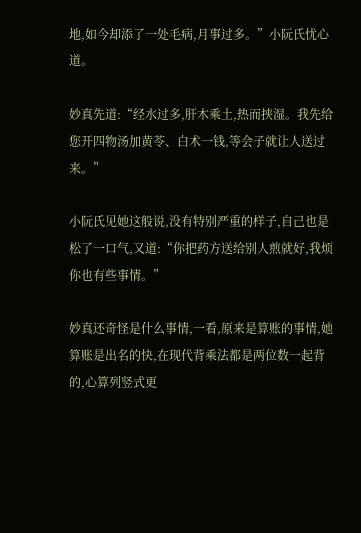地,如今却添了一处毛病,月事过多。”小阮氏忧心道。

妙真先道:“经水过多,肝木乘土,热而挟湿。我先给您开四物汤加黄苓、白术一钱,等会子就让人送过来。”

小阮氏见她这般说,没有特别严重的样子,自己也是松了一口气,又道:“你把药方送给别人煎就好,我烦你也有些事情。”

妙真还奇怪是什么事情,一看,原来是算账的事情,她算账是出名的快,在现代背乘法都是两位数一起背的,心算列竖式更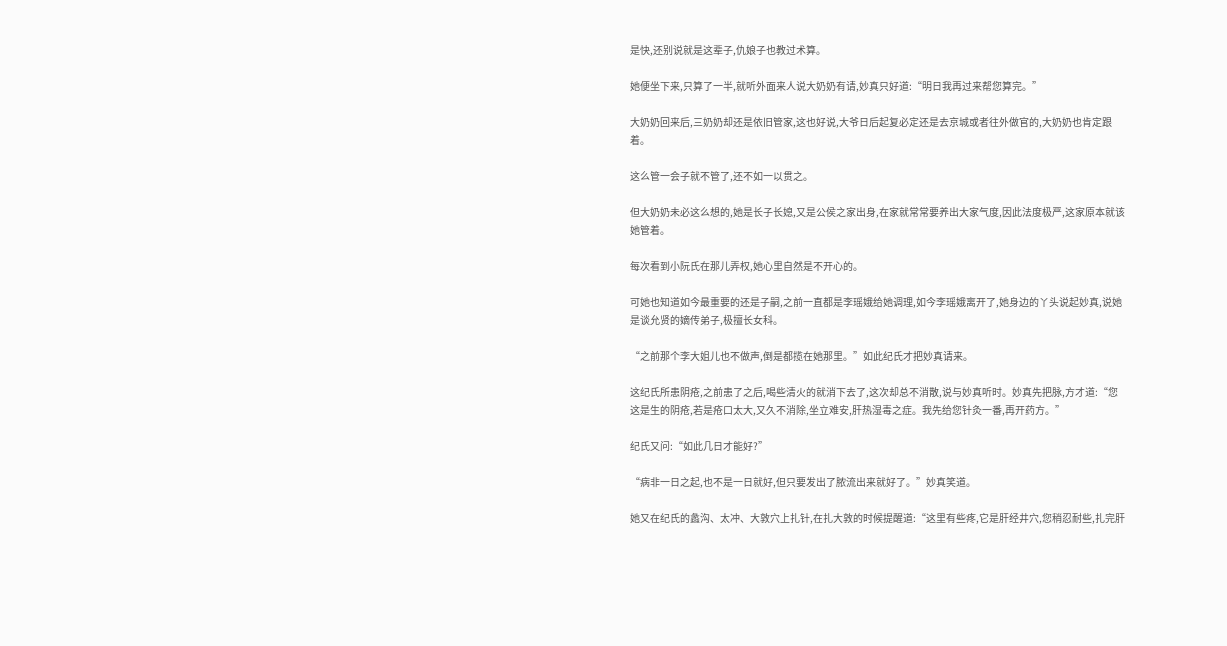是快,还别说就是这辈子,仇娘子也教过术算。

她便坐下来,只算了一半,就听外面来人说大奶奶有请,妙真只好道:“明日我再过来帮您算完。”

大奶奶回来后,三奶奶却还是依旧管家,这也好说,大爷日后起复必定还是去京城或者往外做官的,大奶奶也肯定跟着。

这么管一会子就不管了,还不如一以贯之。

但大奶奶未必这么想的,她是长子长媳,又是公侯之家出身,在家就常常要养出大家气度,因此法度极严,这家原本就该她管着。

每次看到小阮氏在那儿弄权,她心里自然是不开心的。

可她也知道如今最重要的还是子嗣,之前一直都是李瑶娥给她调理,如今李瑶娥离开了,她身边的丫头说起妙真,说她是谈允贤的嫡传弟子,极擅长女科。

“之前那个李大姐儿也不做声,倒是都揽在她那里。”如此纪氏才把妙真请来。

这纪氏所患阴疮,之前患了之后,喝些清火的就消下去了,这次却总不消散,说与妙真听时。妙真先把脉,方才道:“您这是生的阴疮,若是疮口太大,又久不消除,坐立难安,肝热湿毒之症。我先给您针灸一番,再开药方。”

纪氏又问:“如此几日才能好?”

“病非一日之起,也不是一日就好,但只要发出了脓流出来就好了。”妙真笑道。

她又在纪氏的蠡沟、太冲、大敦穴上扎针,在扎大敦的时候提醒道:“这里有些疼,它是肝经井穴,您稍忍耐些,扎完肝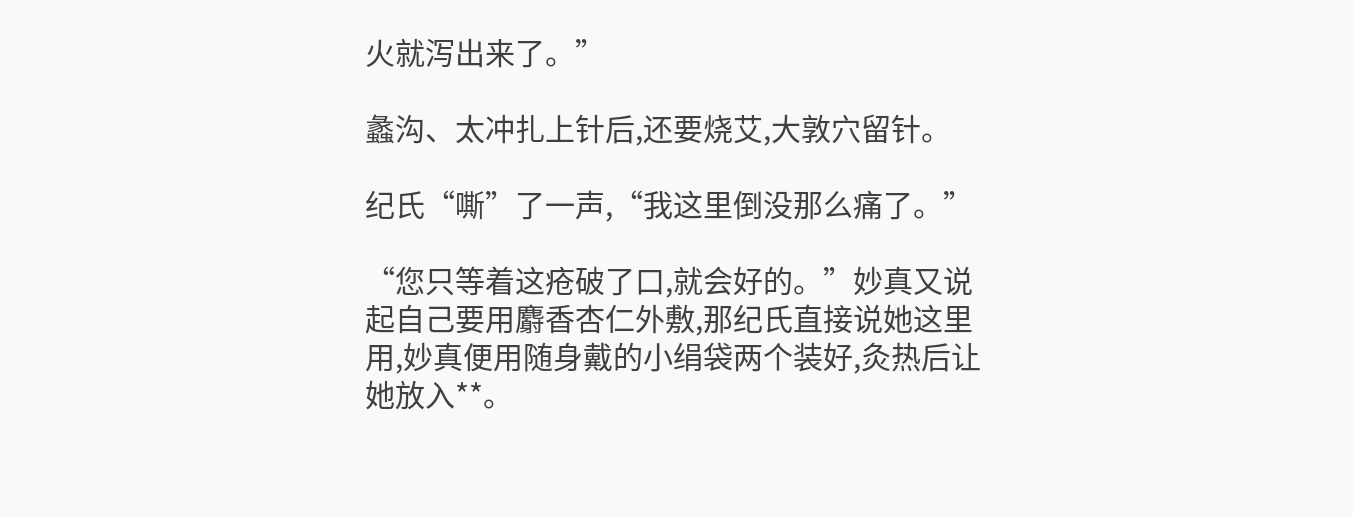火就泻出来了。”

蠡沟、太冲扎上针后,还要烧艾,大敦穴留针。

纪氏“嘶”了一声,“我这里倒没那么痛了。”

“您只等着这疮破了口,就会好的。”妙真又说起自己要用麝香杏仁外敷,那纪氏直接说她这里用,妙真便用随身戴的小绢袋两个装好,灸热后让她放入**。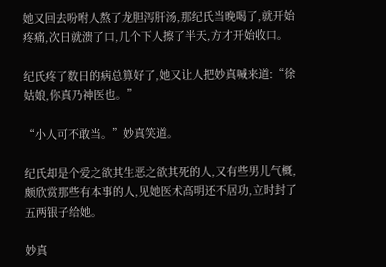她又回去吩咐人熬了龙胆泻肝汤,那纪氏当晚喝了,就开始疼痛,次日就溃了口,几个下人擦了半天,方才开始收口。

纪氏疼了数日的病总算好了,她又让人把妙真喊来道:“徐姑娘,你真乃神医也。”

“小人可不敢当。”妙真笑道。

纪氏却是个爱之欲其生恶之欲其死的人,又有些男儿气概,颇欣赏那些有本事的人,见她医术高明还不居功,立时封了五两银子给她。

妙真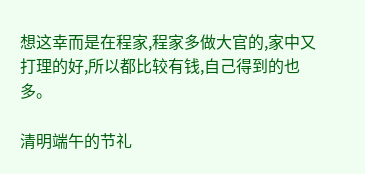想这幸而是在程家,程家多做大官的,家中又打理的好,所以都比较有钱,自己得到的也多。

清明端午的节礼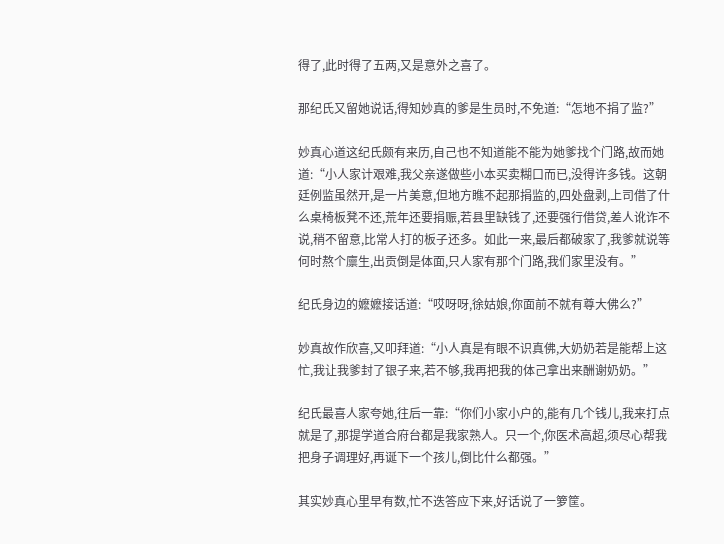得了,此时得了五两,又是意外之喜了。

那纪氏又留她说话,得知妙真的爹是生员时,不免道:“怎地不捐了监?”

妙真心道这纪氏颇有来历,自己也不知道能不能为她爹找个门路,故而她道:“小人家计艰难,我父亲遂做些小本买卖糊口而已,没得许多钱。这朝廷例监虽然开,是一片美意,但地方瞧不起那捐监的,四处盘剥,上司借了什么桌椅板凳不还,荒年还要捐赈,若县里缺钱了,还要强行借贷,差人讹诈不说,稍不留意,比常人打的板子还多。如此一来,最后都破家了,我爹就说等何时熬个廪生,出贡倒是体面,只人家有那个门路,我们家里没有。”

纪氏身边的嬷嬷接话道:“哎呀呀,徐姑娘,你面前不就有尊大佛么?”

妙真故作欣喜,又叩拜道:“小人真是有眼不识真佛,大奶奶若是能帮上这忙,我让我爹封了银子来,若不够,我再把我的体己拿出来酬谢奶奶。”

纪氏最喜人家夸她,往后一靠:“你们小家小户的,能有几个钱儿,我来打点就是了,那提学道合府台都是我家熟人。只一个,你医术高超,须尽心帮我把身子调理好,再诞下一个孩儿,倒比什么都强。”

其实妙真心里早有数,忙不迭答应下来,好话说了一箩筐。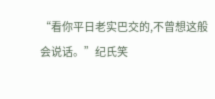“看你平日老实巴交的,不曾想这般会说话。”纪氏笑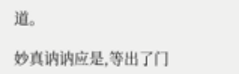道。

妙真讷讷应是,等出了门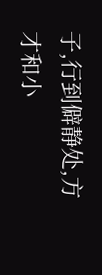子,行到僻静处,方才和小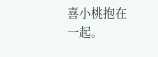喜小桃抱在一起。